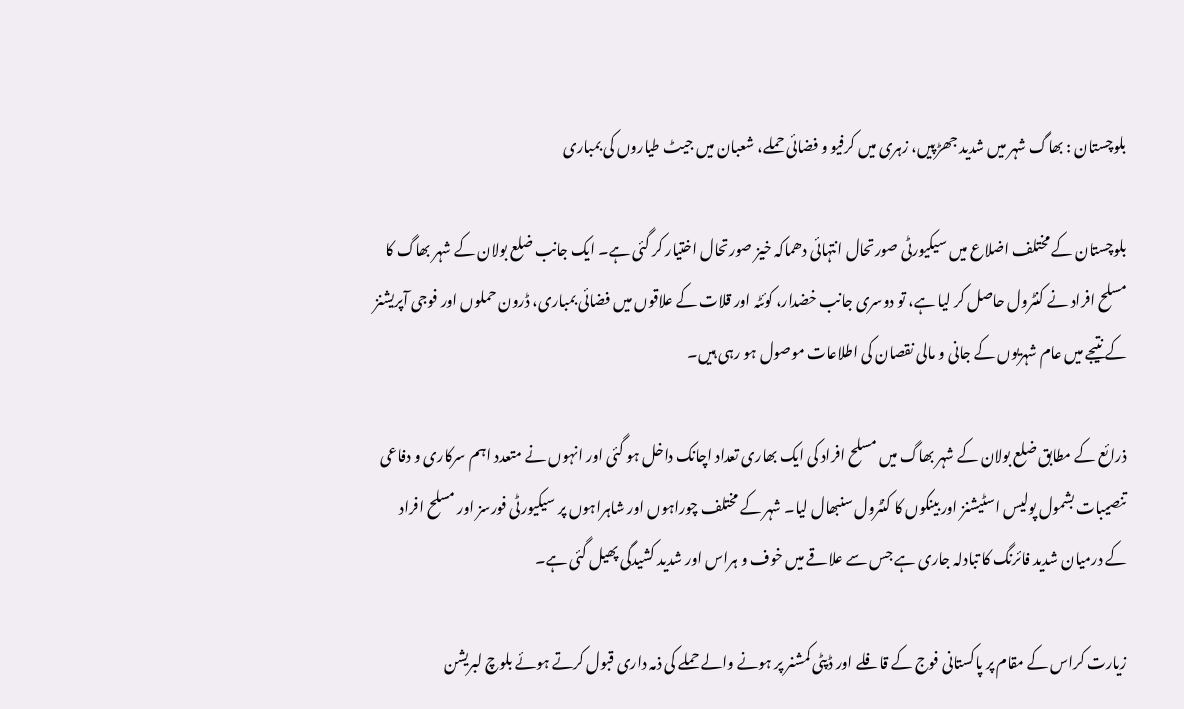بلوچستان : بھاگ شہر میں شدید جھڑپیں، زہری میں کرفیو و فضائی حملے، شعبان میں جیٹ طیاروں کی بمباری

بلوچستان کے مختلف اضلاع میں سیکیورٹی صورتحال انتہائی دھماکہ خیز صورتحال اختیار کر گئی ہے۔ ایک جانب ضلع بولان کے شہر بھاگ کا مسلح افراد نے کنٹرول حاصل کر لیا ہے، تو دوسری جانب خضدار، کوئٹہ اور قلات کے علاقوں میں فضائی بمباری، ڈرون حملوں اور فوجی آپریشنز کے نتیجے میں عام شہریوں کے جانی و مالی نقصان کی اطلاعات موصول ہو رہی ہیں۔

ذرائع کے مطابق ضلع بولان کے شہر بھاگ میں مسلح افراد کی ایک بھاری تعداد اچانک داخل ہو گئی اور انہوں نے متعدد اہم سرکاری و دفاعی تنصیبات بشمول پولیس اسٹیشنز اور بینکوں کا کنٹرول سنبھال لیا۔ شہر کے مختلف چوراہوں اور شاہراہوں پر سیکیورٹی فورسز اور مسلح افراد کے درمیان شدید فائرنگ کا تبادلہ جاری ہے جس سے علاقے میں خوف و ہراس اور شدید کشیدگی پھیل گئی ہے۔

زیارت کراس کے مقام پر پاکستانی فوج کے قافلے اور ڈپٹی کمشنر پر ہونے والے حملے کی ذمہ داری قبول کرتے ہوئے بلوچ لبریشن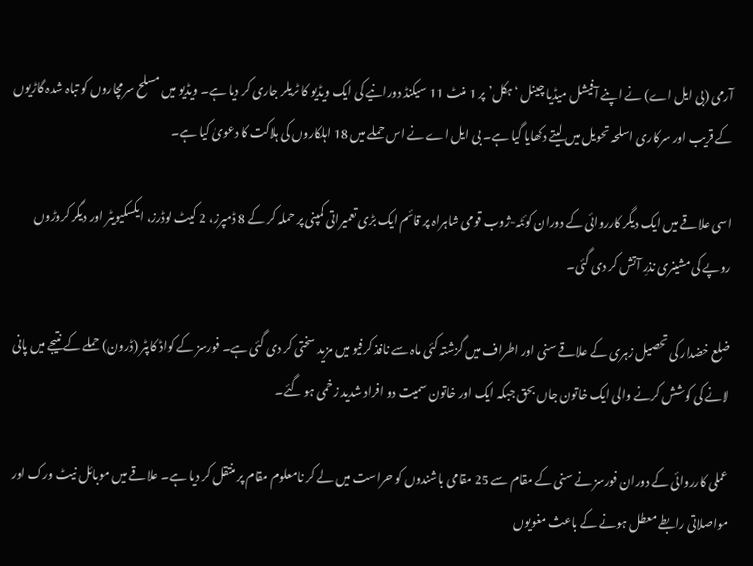آرمی (بی ایل اے) نے اپنے آفیشل میڈیا چینل ‘ہکل’ پر 1 منٹ 11 سیکنڈ دورانیے کی ایک ویڈیو کا ٹریلر جاری کر دیا ہے۔ ویڈیو میں مسلح سرمچاروں کو تباہ شدہ گاڑیوں کے قریب اور سرکاری اسلحہ تحویل میں لیتے دکھایا گیا ہے۔ بی ایل اے نے اس حملے میں 18 اہلکاروں کی ہلاکت کا دعویٰ کیا ہے۔

اسی علاقے میں ایک دیگر کارروائی کے دوران کوئٹہ-ژوب قومی شاہراہ پر قائم ایک بڑی تعمیراتی کمپنی پر حملہ کر کے 8 ڈمپرز، 2 کیٹ لوڈرز، ایکسکیویٹر اور دیگر کروڑوں روپے کی مشینری نذرِ آتش کر دی گئی۔

ضلع خضدار کی تحصیل زہری کے علاقے سنی اور اطراف میں گزشتہ کئی ماہ سے نافذ کرفیو میں مزید سختی کر دی گئی ہے۔ فورسز کے کواڈ کاپٹر (ڈرون) حملے کے نتیجے میں پانی لانے کی کوشش کرنے والی ایک خاتون جاں بحق جبکہ ایک اور خاتون سمیت دو افراد شدید زخمی ہو گئے۔

عملی کارروائی کے دوران فورسز نے سنی کے مقام سے 25 مقامی باشندوں کو حراست میں لے کر نامعلوم مقام پر منتقل کر دیا ہے۔ علاقے میں موبائل نیٹ ورک اور مواصلاتی رابطے معطل ہونے کے باعث مغویوں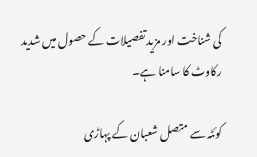کی شناخت اور مزید تفصیلات کے حصول میں شدید رکاوٹ کا سامنا ہے۔

کوئٹہ سے متصل شعبان کے پہاڑی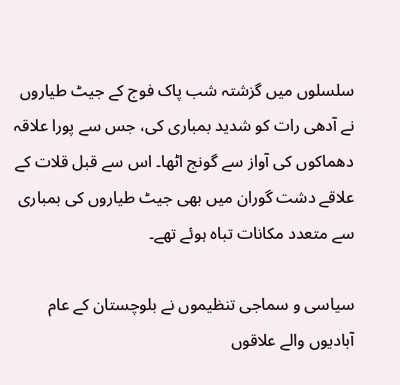سلسلوں میں گزشتہ شب پاک فوج کے جیٹ طیاروں نے آدھی رات کو شدید بمباری کی، جس سے پورا علاقہ دھماکوں کی آواز سے گونج اٹھا۔ اس سے قبل قلات کے علاقے دشت گوران میں بھی جیٹ طیاروں کی بمباری سے متعدد مکانات تباہ ہوئے تھے۔

سیاسی و سماجی تنظیموں نے بلوچستان کے عام آبادیوں والے علاقوں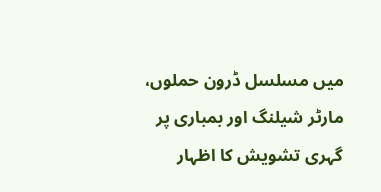میں مسلسل ڈرون حملوں، مارٹر شیلنگ اور بمباری پر گہری تشویش کا اظہار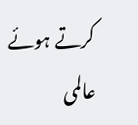کرتے ہوئے عالمی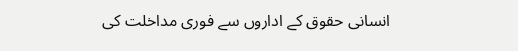انسانی حقوق کے اداروں سے فوری مداخلت کی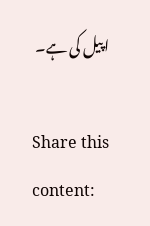اپیل کی ہے۔

Share this content: